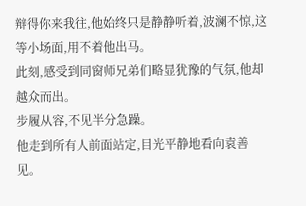辩得你来我往,他始终只是静静听着,波澜不惊,这等小场面,用不着他出马。
此刻,感受到同窗师兄弟们略显犹豫的气氛,他却越众而出。
步履从容,不见半分急躁。
他走到所有人前面站定,目光平静地看向袁善见。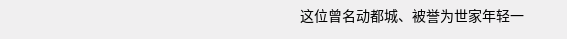这位曾名动都城、被誉为世家年轻一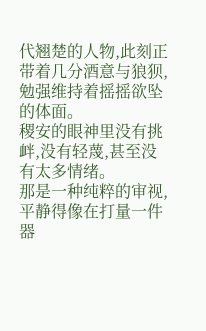代翘楚的人物,此刻正带着几分酒意与狼狈,勉强维持着摇摇欲坠的体面。
稷安的眼神里没有挑衅,没有轻蔑,甚至没有太多情绪。
那是一种纯粹的审视,平静得像在打量一件器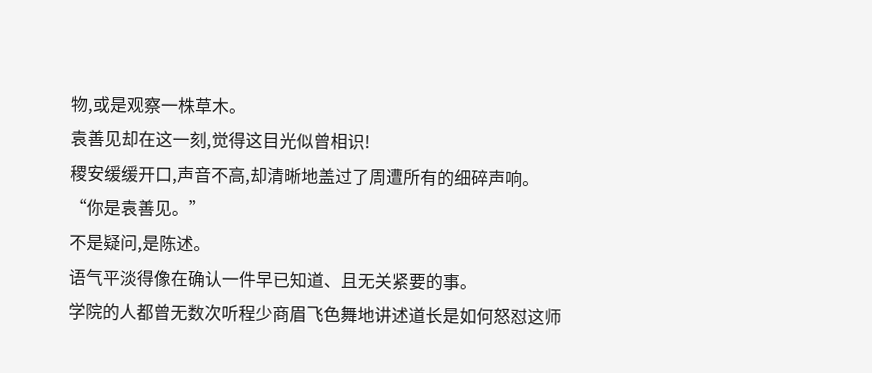物,或是观察一株草木。
袁善见却在这一刻,觉得这目光似曾相识!
稷安缓缓开口,声音不高,却清晰地盖过了周遭所有的细碎声响。
“你是袁善见。”
不是疑问,是陈述。
语气平淡得像在确认一件早已知道、且无关紧要的事。
学院的人都曾无数次听程少商眉飞色舞地讲述道长是如何怒怼这师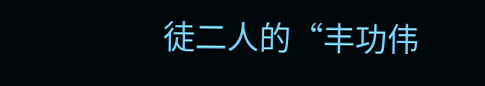徒二人的“丰功伟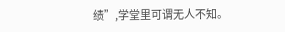绩”,学堂里可谓无人不知。